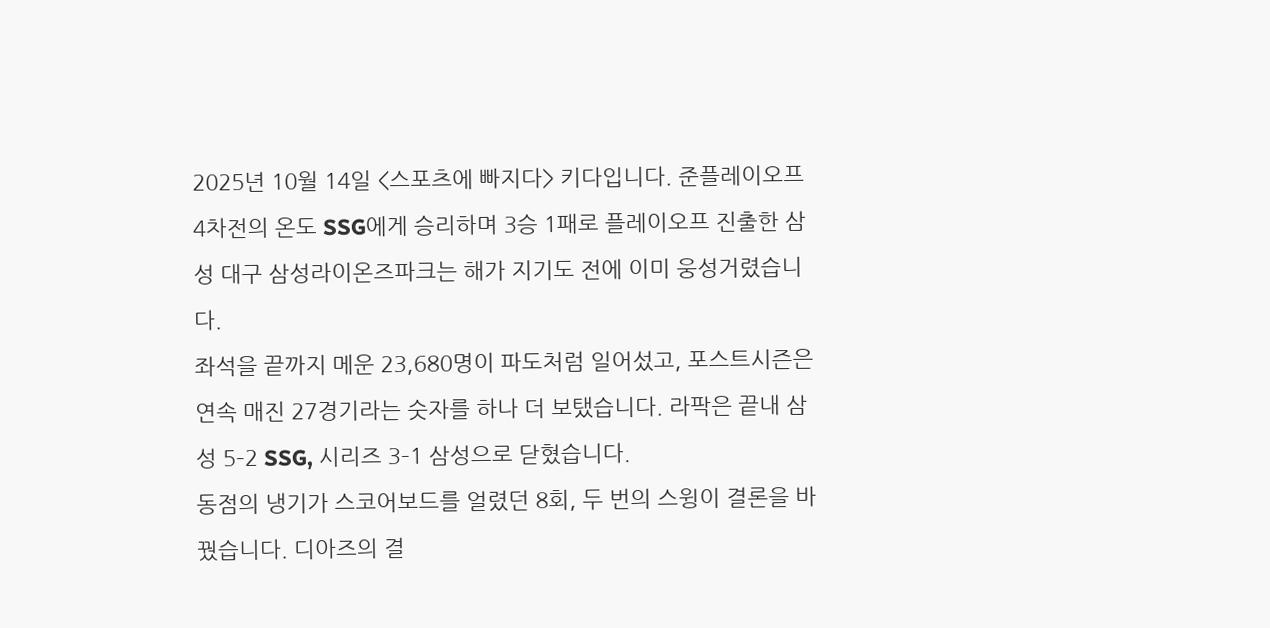2025년 10월 14일 <스포츠에 빠지다> 키다입니다. 준플레이오프 4차전의 온도 SSG에게 승리하며 3승 1패로 플레이오프 진출한 삼성 대구 삼성라이온즈파크는 해가 지기도 전에 이미 웅성거렸습니다.
좌석을 끝까지 메운 23,680명이 파도처럼 일어섰고, 포스트시즌은 연속 매진 27경기라는 숫자를 하나 더 보탰습니다. 라팍은 끝내 삼성 5–2 SSG, 시리즈 3–1 삼성으로 닫혔습니다.
동점의 냉기가 스코어보드를 얼렸던 8회, 두 번의 스윙이 결론을 바꿨습니다. 디아즈의 결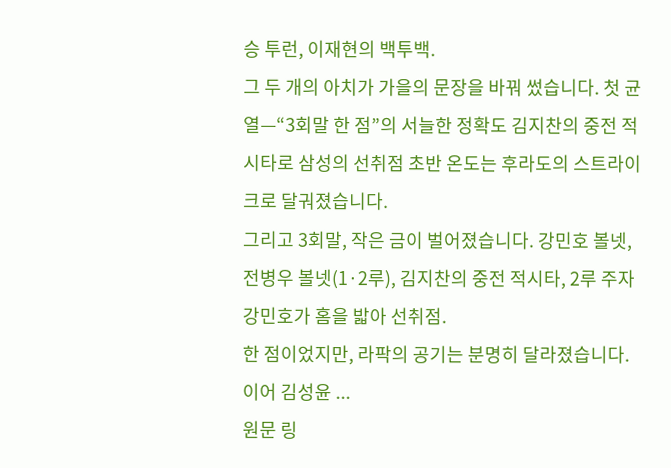승 투런, 이재현의 백투백.
그 두 개의 아치가 가을의 문장을 바꿔 썼습니다. 첫 균열—“3회말 한 점”의 서늘한 정확도 김지찬의 중전 적시타로 삼성의 선취점 초반 온도는 후라도의 스트라이크로 달궈졌습니다.
그리고 3회말, 작은 금이 벌어졌습니다. 강민호 볼넷, 전병우 볼넷(1·2루), 김지찬의 중전 적시타, 2루 주자 강민호가 홈을 밟아 선취점.
한 점이었지만, 라팍의 공기는 분명히 달라졌습니다. 이어 김성윤 ...
원문 링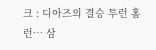크 : 디아즈의 결승 투런 홈런… 삼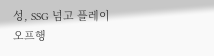성, SSG 넘고 플레이오프행